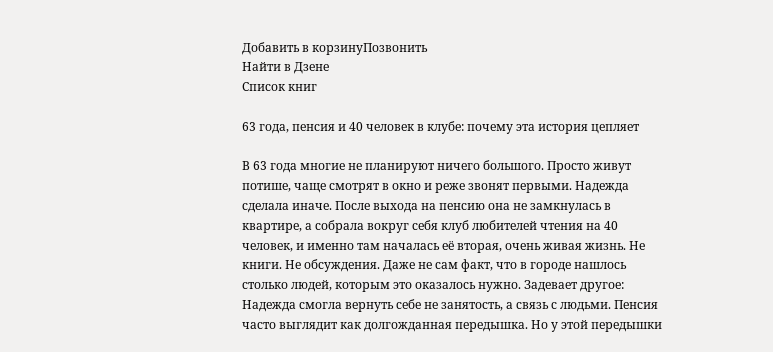Добавить в корзинуПозвонить
Найти в Дзене
Список книг

63 года, пенсия и 40 человек в клубе: почему эта история цепляет

В 63 года многие не планируют ничего большого. Просто живут потише, чаще смотрят в окно и реже звонят первыми. Надежда сделала иначе. После выхода на пенсию она не замкнулась в квартире, а собрала вокруг себя клуб любителей чтения на 40 человек, и именно там началась её вторая, очень живая жизнь. Не книги. Не обсуждения. Даже не сам факт, что в городе нашлось столько людей, которым это оказалось нужно. Задевает другое: Надежда смогла вернуть себе не занятость, а связь с людьми. Пенсия часто выглядит как долгожданная передышка. Но у этой передышки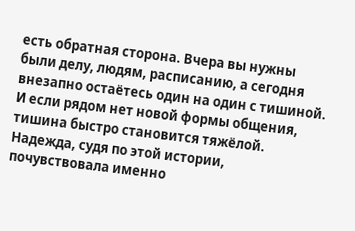есть обратная сторона. Вчера вы нужны были делу, людям, расписанию, а сегодня внезапно остаётесь один на один с тишиной. И если рядом нет новой формы общения, тишина быстро становится тяжёлой. Надежда, судя по этой истории, почувствовала именно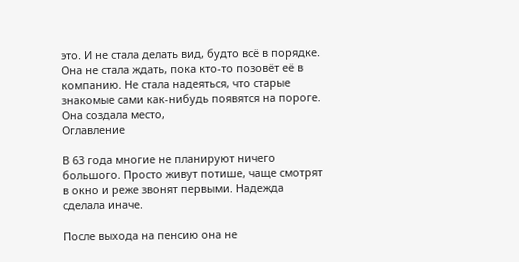это. И не стала делать вид, будто всё в порядке. Она не стала ждать, пока кто-то позовёт её в компанию. Не стала надеяться, что старые знакомые сами как-нибудь появятся на пороге. Она создала место,
Оглавление

В 63 года многие не планируют ничего большого. Просто живут потише, чаще смотрят в окно и реже звонят первыми. Надежда сделала иначе.

После выхода на пенсию она не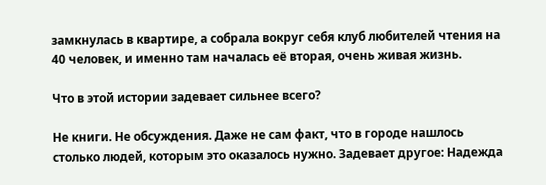замкнулась в квартире, а собрала вокруг себя клуб любителей чтения на 40 человек, и именно там началась её вторая, очень живая жизнь.

Что в этой истории задевает сильнее всего?

Не книги. Не обсуждения. Даже не сам факт, что в городе нашлось столько людей, которым это оказалось нужно. Задевает другое: Надежда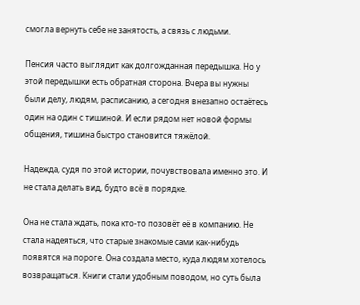смогла вернуть себе не занятость, а связь с людьми.

Пенсия часто выглядит как долгожданная передышка. Но у этой передышки есть обратная сторона. Вчера вы нужны были делу, людям, расписанию, а сегодня внезапно остаётесь один на один с тишиной. И если рядом нет новой формы общения, тишина быстро становится тяжёлой.

Надежда, судя по этой истории, почувствовала именно это. И не стала делать вид, будто всё в порядке.

Она не стала ждать, пока кто-то позовёт её в компанию. Не стала надеяться, что старые знакомые сами как-нибудь появятся на пороге. Она создала место, куда людям хотелось возвращаться. Книги стали удобным поводом, но суть была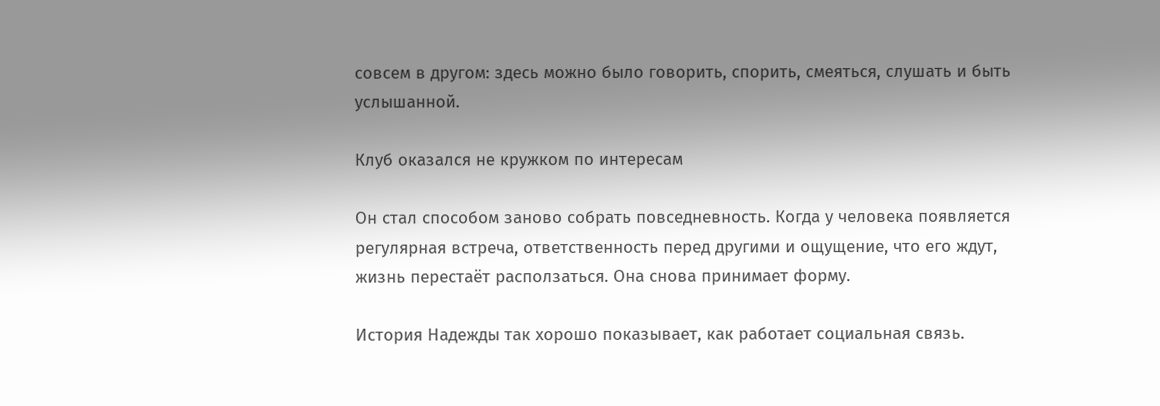совсем в другом: здесь можно было говорить, спорить, смеяться, слушать и быть услышанной.

Клуб оказался не кружком по интересам

Он стал способом заново собрать повседневность. Когда у человека появляется регулярная встреча, ответственность перед другими и ощущение, что его ждут, жизнь перестаёт расползаться. Она снова принимает форму.

История Надежды так хорошо показывает, как работает социальная связь.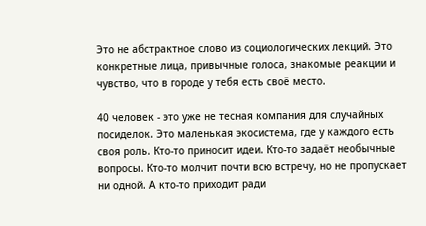Это не абстрактное слово из социологических лекций. Это конкретные лица, привычные голоса, знакомые реакции и чувство, что в городе у тебя есть своё место.

40 человек - это уже не тесная компания для случайных посиделок. Это маленькая экосистема, где у каждого есть своя роль. Кто-то приносит идеи. Кто-то задаёт необычные вопросы. Кто-то молчит почти всю встречу, но не пропускает ни одной. А кто-то приходит ради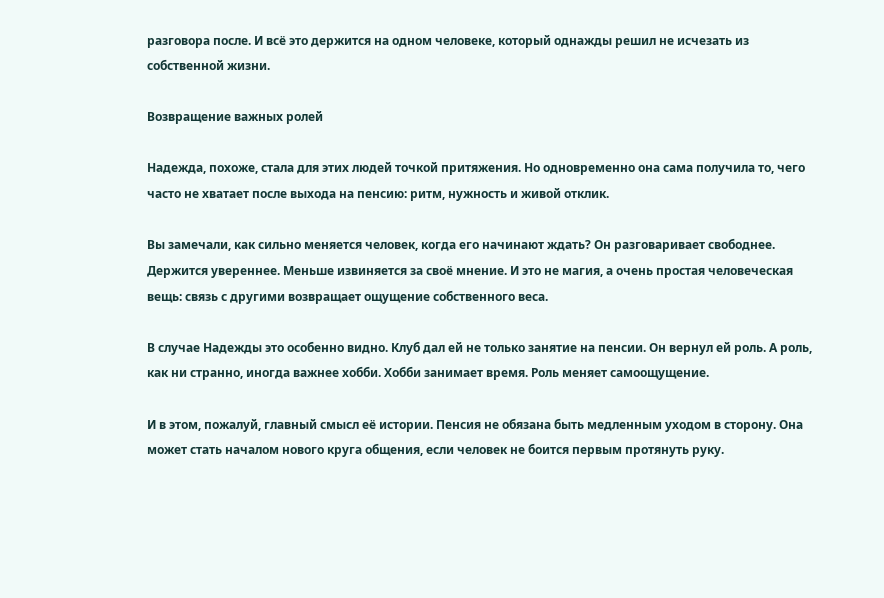разговора после. И всё это держится на одном человеке, который однажды решил не исчезать из собственной жизни.

Возвращение важных ролей

Надежда, похоже, стала для этих людей точкой притяжения. Но одновременно она сама получила то, чего часто не хватает после выхода на пенсию: ритм, нужность и живой отклик.

Вы замечали, как сильно меняется человек, когда его начинают ждать? Он разговаривает свободнее. Держится увереннее. Меньше извиняется за своё мнение. И это не магия, а очень простая человеческая вещь: связь с другими возвращает ощущение собственного веса.

В случае Надежды это особенно видно. Клуб дал ей не только занятие на пенсии. Он вернул ей роль. А роль, как ни странно, иногда важнее хобби. Хобби занимает время. Роль меняет самоощущение.

И в этом, пожалуй, главный смысл её истории. Пенсия не обязана быть медленным уходом в сторону. Она может стать началом нового круга общения, если человек не боится первым протянуть руку.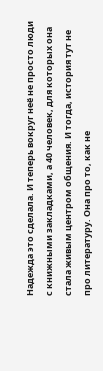Надежда это сделала. И теперь вокруг неё не просто люди с книжными закладками, а 40 человек, для которых она стала живым центром общения. И тогда, история тут не про литературу. Она про то, как не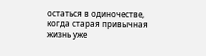остаться в одиночестве, когда старая привычная жизнь уже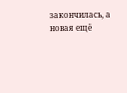закончилась, а новая ещё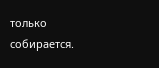только собирается.